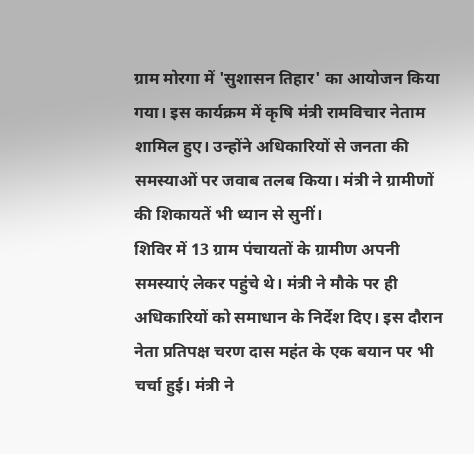ग्राम मोरगा में 'सुशासन तिहार' का आयोजन किया गया। इस कार्यक्रम में कृषि मंत्री रामविचार नेताम शामिल हुए। उन्होंने अधिकारियों से जनता की समस्याओं पर जवाब तलब किया। मंत्री ने ग्रामीणों की शिकायतें भी ध्यान से सुनीं।
शिविर में 13 ग्राम पंचायतों के ग्रामीण अपनी समस्याएं लेकर पहुंचे थे। मंत्री ने मौके पर ही अधिकारियों को समाधान के निर्देश दिए। इस दौरान नेता प्रतिपक्ष चरण दास महंत के एक बयान पर भी चर्चा हुई। मंत्री ने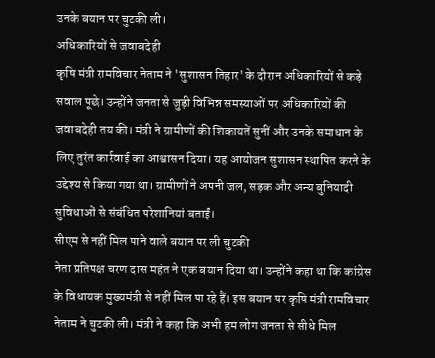उनके बयान पर चुटकी ली।
अधिकारियों से जवाबदेही
कृषि मंत्री रामविचार नेताम ने 'सुशासन तिहार' के दौरान अधिकारियों से कड़े सवाल पूछे। उन्होंने जनता से जुड़ी विभिन्न समस्याओं पर अधिकारियों की जवाबदेही तय की। मंत्री ने ग्रामीणों की शिकायतें सुनीं और उनके समाधान के लिए तुरंत कार्रवाई का आश्वासन दिया। यह आयोजन सुशासन स्थापित करने के उद्देश्य से किया गया था। ग्रामीणों ने अपनी जल, सड़क और अन्य बुनियादी सुविधाओं से संबंधित परेशानियां बताईं।
सीएम से नहीं मिल पाने वाले बयान पर ली चुटकी
नेता प्रतिपक्ष चरण दास महंत ने एक बयान दिया था। उन्होंने कहा था कि कांग्रेस के विधायक मुख्यमंत्री से नहीं मिल पा रहे हैं। इस बयान पर कृषि मंत्री रामविचार नेताम ने चुटकी ली। मंत्री ने कहा कि अभी हम लोग जनता से सीधे मिल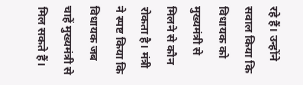रहे हैं। उन्होंने सवाल किया कि विधायक को मुख्यमंत्री से मिलने से कौन रोकता है। मंत्री ने स्पष्ट किया कि विधायक जब चाहें मुख्यमंत्री से मिल सकते हैं।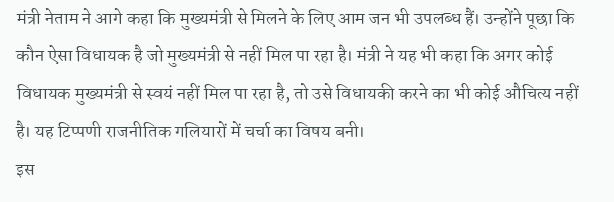मंत्री नेताम ने आगे कहा कि मुख्यमंत्री से मिलने के लिए आम जन भी उपलब्ध हैं। उन्होंने पूछा कि कौन ऐसा विधायक है जो मुख्यमंत्री से नहीं मिल पा रहा है। मंत्री ने यह भी कहा कि अगर कोई विधायक मुख्यमंत्री से स्वयं नहीं मिल पा रहा है, तो उसे विधायकी करने का भी कोई औचित्य नहीं है। यह टिप्पणी राजनीतिक गलियारों में चर्चा का विषय बनी।
इस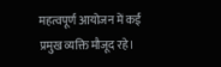महत्वपूर्ण आयोजन में कई प्रमुख व्यक्ति मौजूद रहे।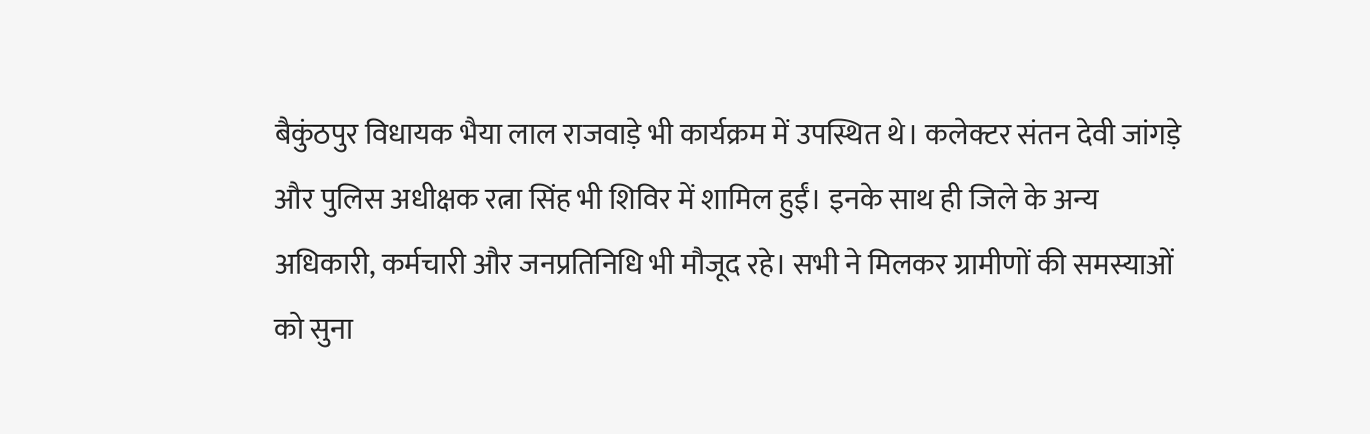बैकुंठपुर विधायक भैया लाल राजवाड़े भी कार्यक्रम में उपस्थित थे। कलेक्टर संतन देवी जांगड़े और पुलिस अधीक्षक रत्ना सिंह भी शिविर में शामिल हुईं। इनके साथ ही जिले के अन्य अधिकारी, कर्मचारी और जनप्रतिनिधि भी मौजूद रहे। सभी ने मिलकर ग्रामीणों की समस्याओं को सुना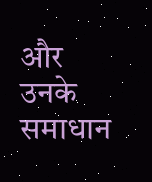और उनके समाधान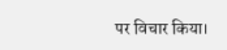पर विचार किया।